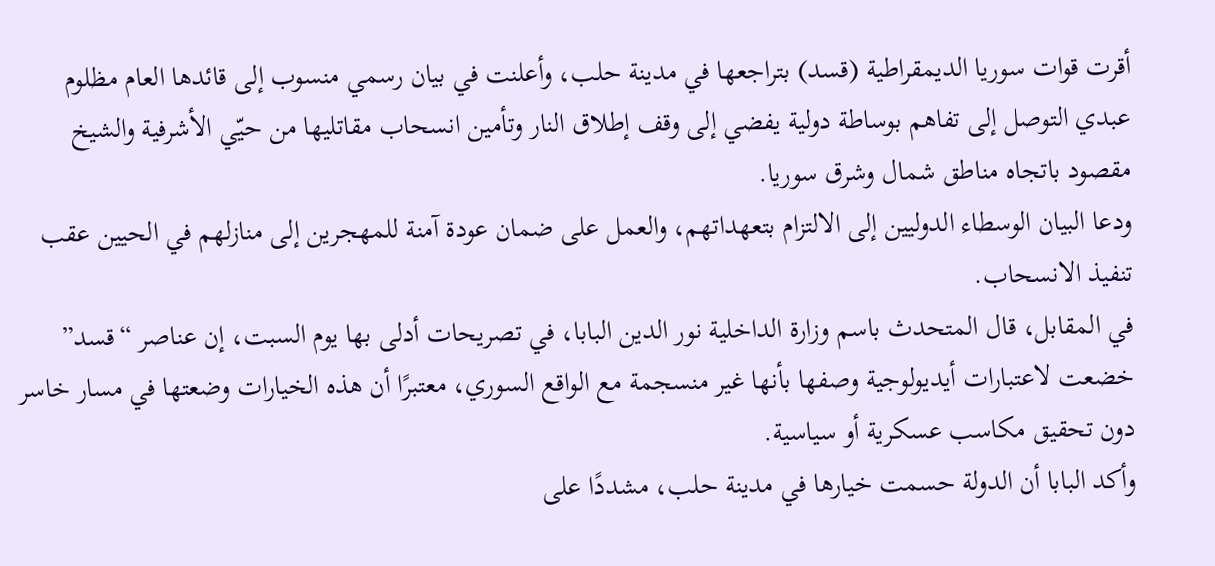أقرت قوات سوريا الديمقراطية (قسد) بتراجعها في مدينة حلب، وأعلنت في بيان رسمي منسوب إلى قائدها العام مظلوم عبدي التوصل إلى تفاهم بوساطة دولية يفضي إلى وقف إطلاق النار وتأمين انسحاب مقاتليها من حيّي الأشرفية والشيخ مقصود باتجاه مناطق شمال وشرق سوريا.
ودعا البيان الوسطاء الدوليين إلى الالتزام بتعهداتهم، والعمل على ضمان عودة آمنة للمهجرين إلى منازلهم في الحيين عقب تنفيذ الانسحاب.
في المقابل، قال المتحدث باسم وزارة الداخلية نور الدين البابا، في تصريحات أدلى بها يوم السبت، إن عناصر “قسد” خضعت لاعتبارات أيديولوجية وصفها بأنها غير منسجمة مع الواقع السوري، معتبرًا أن هذه الخيارات وضعتها في مسار خاسر دون تحقيق مكاسب عسكرية أو سياسية.
وأكد البابا أن الدولة حسمت خيارها في مدينة حلب، مشددًا على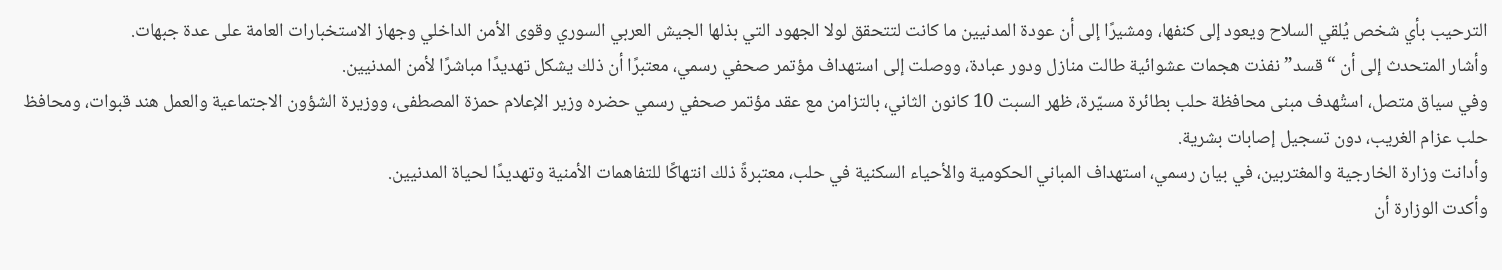الترحيب بأي شخص يُلقي السلاح ويعود إلى كنفها، ومشيرًا إلى أن عودة المدنيين ما كانت لتتحقق لولا الجهود التي بذلها الجيش العربي السوري وقوى الأمن الداخلي وجهاز الاستخبارات العامة على عدة جبهات.
وأشار المتحدث إلى أن “قسد” نفذت هجمات عشوائية طالت منازل ودور عبادة، ووصلت إلى استهداف مؤتمر صحفي رسمي، معتبرًا أن ذلك يشكل تهديدًا مباشرًا لأمن المدنيين.
وفي سياق متصل، استُهدف مبنى محافظة حلب بطائرة مسيّرة، ظهر السبت 10 كانون الثاني، بالتزامن مع عقد مؤتمر صحفي رسمي حضره وزير الإعلام حمزة المصطفى، ووزيرة الشؤون الاجتماعية والعمل هند قبوات، ومحافظ حلب عزام الغريب، دون تسجيل إصابات بشرية.
وأدانت وزارة الخارجية والمغتربين، في بيان رسمي، استهداف المباني الحكومية والأحياء السكنية في حلب، معتبرةً ذلك انتهاكًا للتفاهمات الأمنية وتهديدًا لحياة المدنيين.
وأكدت الوزارة أن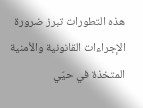هذه التطورات تبرز ضرورة الإجراءات القانونية والأمنية المتخذة في حيّي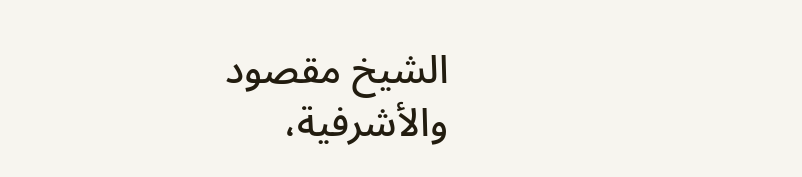الشيخ مقصود والأشرفية،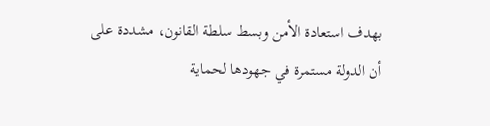بهدف استعادة الأمن وبسط سلطة القانون، مشددة على أن الدولة مستمرة في جهودها لحماية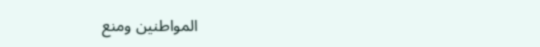المواطنين ومنع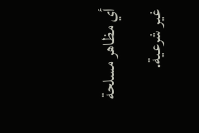أي مظاهر مسلحة غير شرعية.